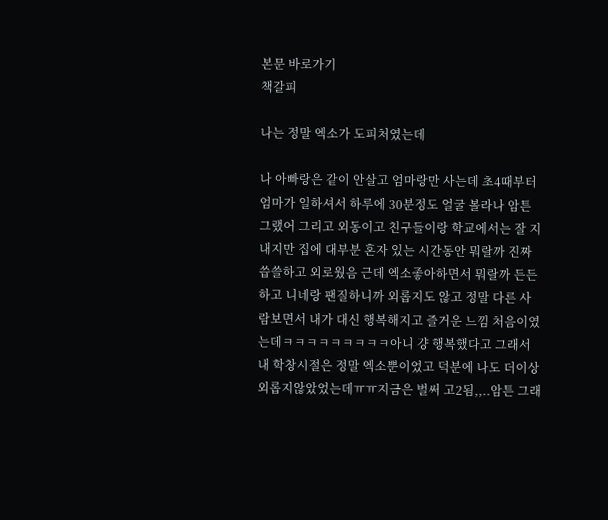본문 바로가기
책갈피

나는 정말 엑소가 도피처였는데

나 아빠랑은 같이 안살고 엄마랑만 사는데 초4때부터 엄마가 일하셔서 하루에 30분정도 얼굴 볼라나 암튼 그랬어 그리고 외동이고 친구들이랑 학교에서는 잘 지내지만 집에 대부분 혼자 있는 시간동안 뭐랄까 진짜 씁쓸하고 외로웠음 근데 엑소좋아하면서 뭐랄까 든든하고 니네랑 팬질하니까 외롭지도 않고 정말 다른 사람보면서 내가 대신 행복해지고 즐거운 느낌 처음이였는데ㅋㅋㅋㅋㅋㅋㅋㅋㅋ아니 걍 행복했다고 그래서 내 학창시절은 정말 엑소뿐이었고 덕분에 나도 더이상 외롭지않았었는데ㅠㅠ지금은 벌써 고2됨,,..암튼 그래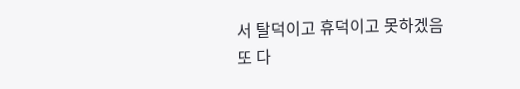서 탈덕이고 휴덕이고 못하겠음 또 다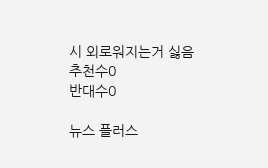시 외로워지는거 싫음
추천수0
반대수0

뉴스 플러스